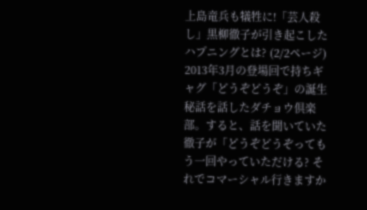上島竜兵も犠牲に!「芸人殺し」黒柳徹子が引き起こしたハプニングとは? (2/2ページ)
2013年3月の登場回で持ちギャグ「どうぞどうぞ」の誕生秘話を話したダチョウ倶楽部。すると、話を聞いていた徹子が「どうぞどうぞってもう一回やっていただける? それでコマーシャル行きますか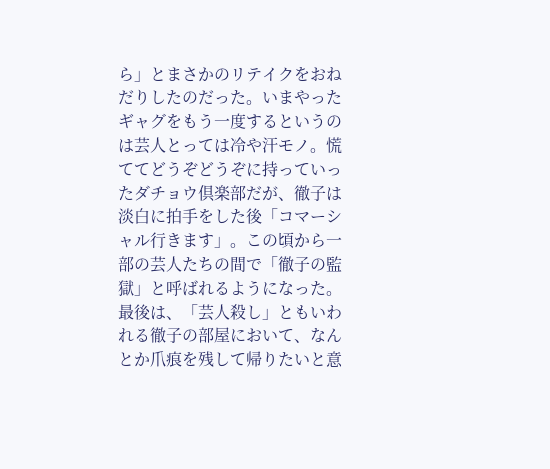ら」とまさかのリテイクをおねだりしたのだった。いまやったギャグをもう一度するというのは芸人とっては冷や汗モノ。慌ててどうぞどうぞに持っていったダチョウ倶楽部だが、徹子は淡白に拍手をした後「コマーシャル行きます」。この頃から一部の芸人たちの間で「徹子の監獄」と呼ばれるようになった。
最後は、「芸人殺し」ともいわれる徹子の部屋において、なんとか爪痕を残して帰りたいと意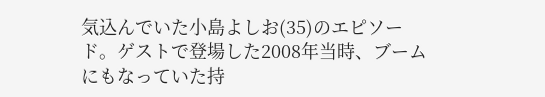気込んでいた小島よしお(35)のエピソード。ゲストで登場した2008年当時、ブームにもなっていた持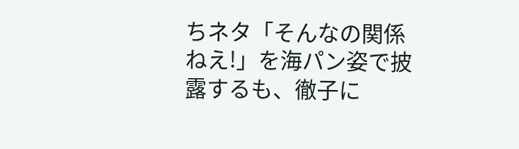ちネタ「そんなの関係ねえ!」を海パン姿で披露するも、徹子に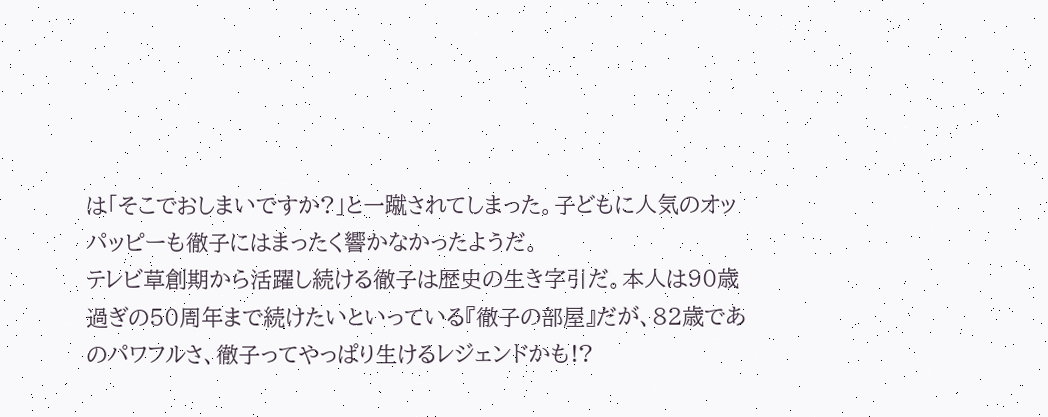は「そこでおしまいですか?」と一蹴されてしまった。子どもに人気のオッパッピーも徹子にはまったく響かなかったようだ。
テレビ草創期から活躍し続ける徹子は歴史の生き字引だ。本人は90歳過ぎの50周年まで続けたいといっている『徹子の部屋』だが、82歳であのパワフルさ、徹子ってやっぱり生けるレジェンドかも!?